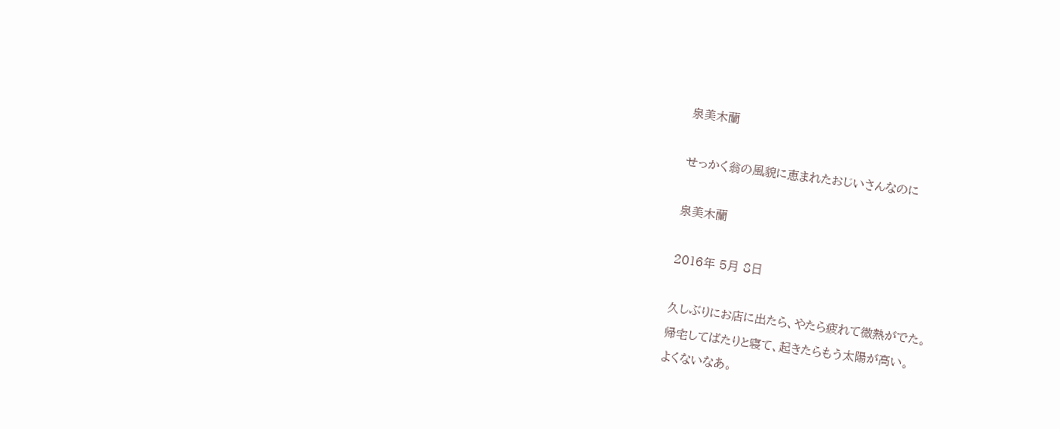泉美木蘭

せっかく翁の風貌に恵まれたおじいさんなのに

泉美木蘭

2016年 5月 8日

久しぶりにお店に出たら、やたら疲れて微熱がでた。
帰宅してばたりと寝て、起きたらもう太陽が高い。
よくないなあ。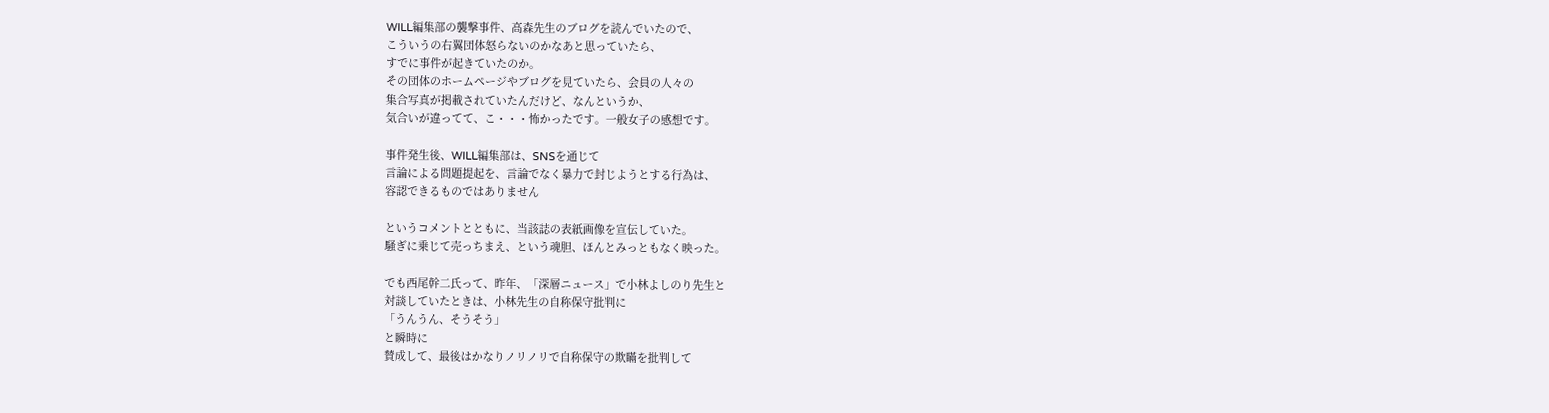WILL編集部の襲撃事件、高森先生のブログを読んでいたので、
こういうの右翼団体怒らないのかなあと思っていたら、
すでに事件が起きていたのか。
その団体のホームページやブログを見ていたら、会員の人々の
集合写真が掲載されていたんだけど、なんというか、
気合いが違ってて、こ・・・怖かったです。一般女子の感想です。

事件発生後、WILL編集部は、SNSを通じて
言論による問題提起を、言論でなく暴力で封じようとする行為は、
容認できるものではありません

というコメントとともに、当該誌の表紙画像を宣伝していた。
騒ぎに乗じて売っちまえ、という魂胆、ほんとみっともなく映った。

でも西尾幹二氏って、昨年、「深層ニュース」で小林よしのり先生と
対談していたときは、小林先生の自称保守批判に
「うんうん、そうそう」
と瞬時に
賛成して、最後はかなりノリノリで自称保守の欺瞞を批判して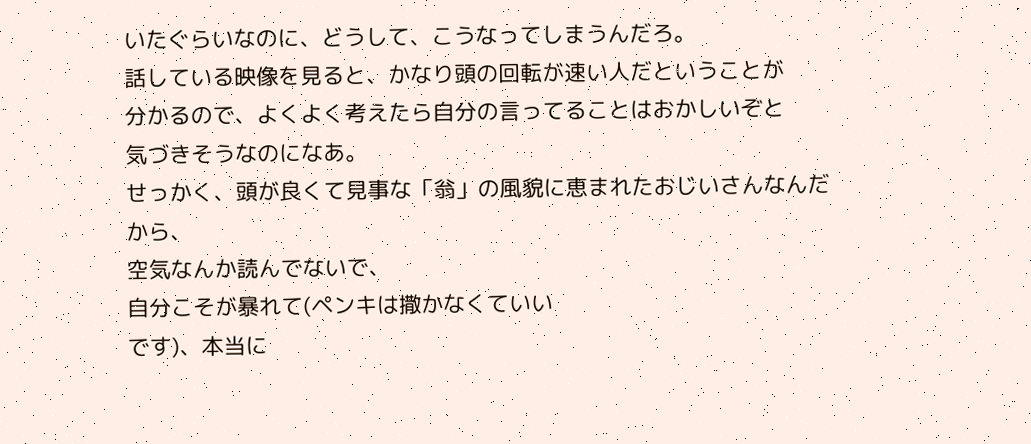いたぐらいなのに、どうして、こうなってしまうんだろ。
話している映像を見ると、かなり頭の回転が速い人だということが
分かるので、よくよく考えたら自分の言ってることはおかしいぞと
気づきそうなのになあ。
せっかく、頭が良くて見事な「翁」の風貌に恵まれたおじいさんなんだから、
空気なんか読んでないで、
自分こそが暴れて(ペンキは撒かなくていい
です)、本当に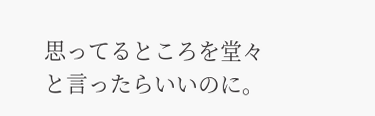思ってるところを堂々と言ったらいいのに。